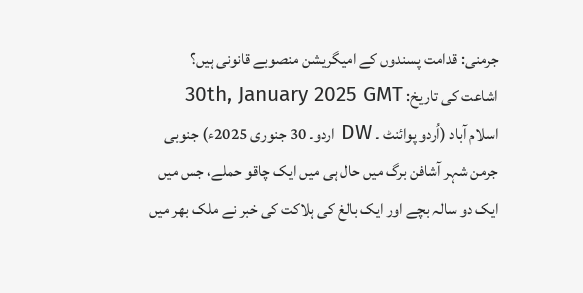جرمنی: قدامت پسندوں کے امیگریشن منصوبے قانونی ہیں؟
اشاعت کی تاریخ: 30th, January 2025 GMT
اسلام آباد (اُردو پوائنٹ ۔ DW اردو۔ 30 جنوری 2025ء) جنوبی جرمن شہر آشافن برگ میں حال ہی میں ایک چاقو حملے، جس میں ایک دو سالہ بچے اور ایک بالغ کی ہلاکت کی خبر نے ملک بھر میں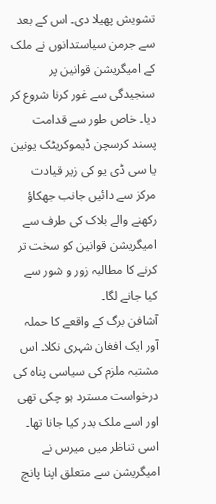تشویش پھیلا دی۔ اس کے بعد سے جرمن سیاستدانوں نے ملک کے امیگریشن قوانین پر سنجیدگی سے غور کرنا شروع کر دیا۔ خاص طور سے قدامت پسند کرسچن ڈیموکریٹک یونین یا سی ڈی یو کی زیر قیادت مرکز سے دائیں جانب جھکاؤ رکھنے والے بلاک کی طرف سے امیگریشن قوانین کو سخت تر کرنے کا مطالبہ زور و شور سے کیا جانے لگا۔
آشافن برگ کے واقعے کا حملہ آور ایک افغان شہری نکلا۔ اس مشتبہ ملزم کی سیاسی پناہ کی درخواست مسترد ہو چکی تھی اور اسے ملک بدر کیا جانا تھا۔ اسی تناظر میں میرس نے امیگریشن سے متعلق اپنا پانچ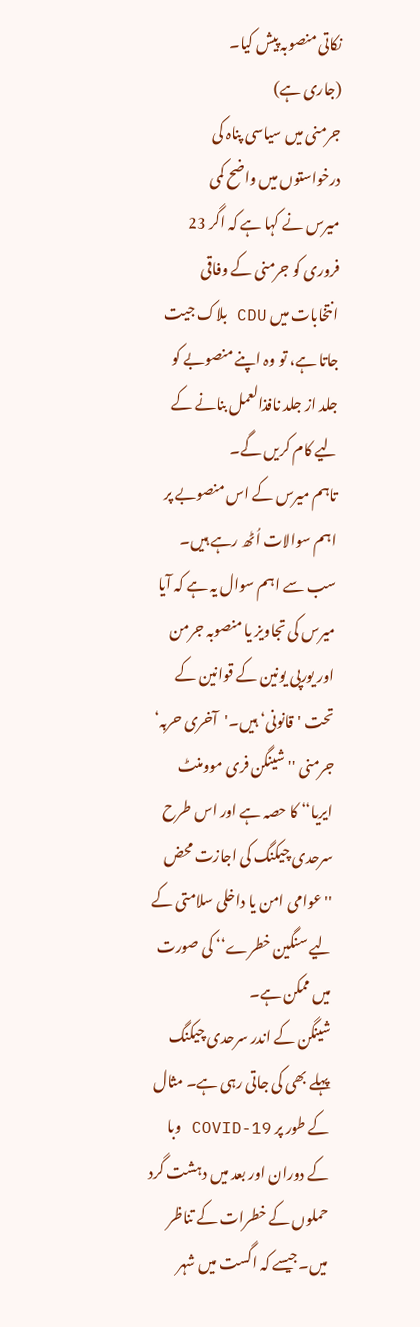نکاتی منصوبہ پیش کیا۔
(جاری ہے)
جرمنی میں سیاسی پناہ کی درخواستوں میں واضح کمی
میرس نے کہا ہے کہ اگر 23 فروری کو جرمنی کے وفاقی انتخابات میں CDU بلاک جیت جاتا ہے، تو وہ اپنے منصوبے کو جلد از جلد نافذالعمل بنانے کے لیے کام کریں گے۔
تاہم میرس کے اس منصوبے پر اہم سوالات اُٹھ رہے ہیں۔ سب سے اہم سوال یہ ہے کہ آیا میرس کی تجاویز یا منصوبہ جرمن اور یورپی یونین کے قوانین کے تحت 'قانونی‘ ہیں۔'آخری حربہ‘
جرمنی ''شینگن فری موومنٹ ایریا‘‘ کا حصہ ہے اور اس طرح سرحدی چیکنگ کی اجازت محض ''عوامی امن یا داخلی سلامتی کے لیے سنگین خطرے‘‘ کی صورت میں ممکن ہے۔
شینگن کے اندر سرحدی چیکنگ پہلے بھی کی جاتی رہی ہے۔ مثال کے طور پر COVID-19 وبا کے دوران اور بعد میں دہشت گرد حملوں کے خطرات کے تناظر میں۔جیسے کہ اگست میں شہر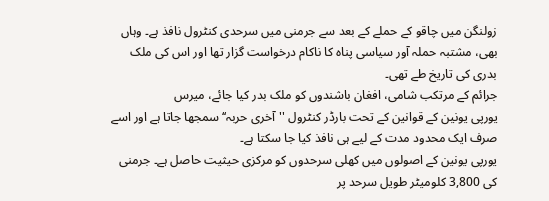زولنگن میں چاقو کے حملے کے بعد سے جرمنی میں سرحدی کنٹرول نافذ ہے۔ وہاں بھی، مشتبہ حملہ آور سیاسی پناہ کا ناکام درخواست گزار تھا اور اس کی ملک بدری کی تاریخ طے تھی۔
جرائم کے مرتکب شامی، افغان باشندوں کو ملک بدر کیا جائے، میرس
یورپی یونین کے قوانین کے تحت بارڈر کنٹرول ''آخری حربہ‘‘ سمجھا جاتا ہے اور اسے صرف ایک محدود مدت کے لیے ہی نافذ کیا جا سکتا ہے۔
یورپی یونین کے اصولوں میں کھلی سرحدوں کو مرکزی حیثیت حاصل ہے۔ جرمنی کی 3,800 کلومیٹر طویل سرحد پر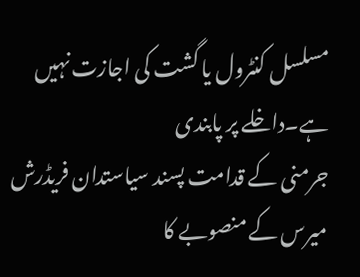مسلسل کنٹرول یا گشت کی اجازت نہیں ہے۔داخلے پر پابندی
جرمنی کے قدامت پسند سیاستدان فریڈرش میرس کے منصوبے کا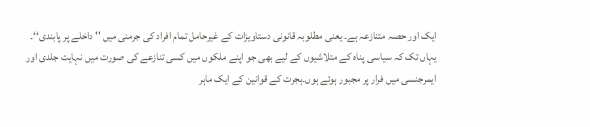ایک اور حصہ متنازعہ ہے۔ یعنی مطلوبہ قانونی دستاویزات کے غیرحامل تمام افراد کی جرمنی میں '' داخلے پر پابندی‘‘۔
یہاں تک کہ سیاسی پناہ کے متلاشیوں کے لیے بھی جو اپنے ملکوں میں کسی تنازعے کی صورت میں نہایت جلدی اور ایمرجنسی میں فرار پر مجبور ہوئے ہوں۔ہجرت کے قوانین کے ایک ماہر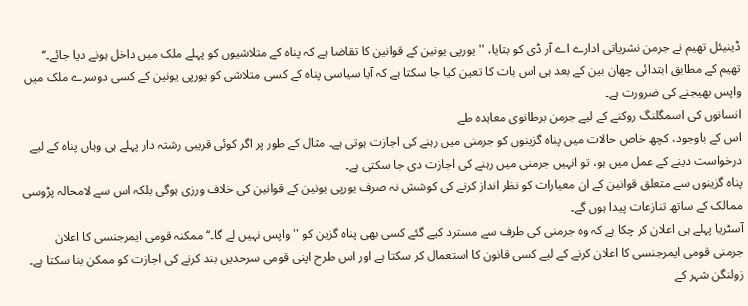ڈینیئل تھیم نے جرمن نشریاتی ادارے اے آر ڈی کو بتایا، ''یورپی یونین کے قوانین کا تقاضا ہے کہ پناہ کے متلاشیوں کو پہلے ملک میں داخل ہونے دیا جائے۔‘‘
تھیم کے مطابق ابتدائی چھان بین کے بعد ہی اس بات کا تعین کیا جا سکتا ہے کہ آیا سیاسی پناہ کے کسی متلاشی کو یورپی یونین کے کسی دوسرے ملک میں واپس بھیجنے کی ضرورت ہے۔
انسانوں کی اسمگلنگ روکنے کے لیے جرمن برطانوی معاہدہ طے
اس کے باوجود، کچھ خاص حالات میں پناہ گزینوں کو جرمنی میں رہنے کی اجازت ہوتی ہے۔ مثال کے طور پر اگر کوئی قریبی رشتہ دار پہلے ہی وہاں پناہ کے لیے درخواست دینے کے عمل میں ہو، تو انہیں جرمنی میں رہنے کی اجازت دی جا سکتی ہے۔
پناہ گزینوں سے متعلق قوانین کے ان معیارات کو نظر انداز کرنے کی کوشش نہ صرف یورپی یونین کے قوانین کی خلاف ورزی ہوگی بلکہ اس سے لامحالہ پڑوسی ممالک کے ساتھ تنازعات پیدا ہوں گے۔
آسٹریا پہلے ہی اعلان کر چکا ہے کہ وہ جرمنی کی طرف سے مسترد کیے گئے کسی بھی پناہ گزین کو ''واپس نہیں لے گا۔‘‘ممکنہ قومی ایمرجنسی کا اعلان
جرمنی قومی ایمرجنسی کا اعلان کرنے کے لیے کسی قانون کا استعمال کر سکتا ہے اور اس طرح اپنی قومی سرحدیں بند کرنے کی اجازت کو ممکن بنا سکتا ہے۔ زولنگن شہر کے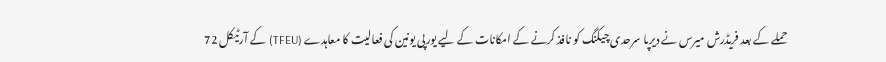حملے کے بعد فریڈرش میرس نے دیرپا سرحدی چیکنگ کو نافذ کرنے کے امکانات کے لیے یورپی یونین کی فعالیت کا معاہدے (TFEU) کے آرٹیکل 72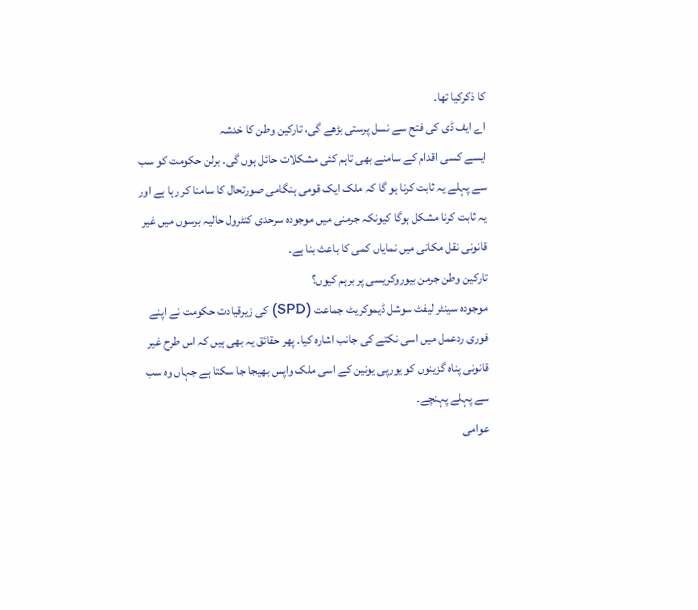کا ذکرکیا تھا۔
اے ایف ڈی کی فتح سے نسل پرستی بڑھے گی، تارکین وطن کا خدشہ
ایسے کسی اقدام کے سامنے بھی تاہم کئی مشکلات حائل ہوں گی۔ برلن حکومت کو سب سے پہلے یہ ثابت کرنا ہو گا کہ ملک ایک قومی ہنگامی صورتحال کا سامنا کر رہا ہے اور یہ ثابت کرنا مشکل ہوگا کیونکہ جرمنی میں موجودہ سرحدی کنٹرول حالیہ برسوں میں غیر قانونی نقل مکانی میں نمایاں کمی کا باعث بنا ہے۔
تارکین وطن جرمن بیوروکریسی پر برہم کیوں؟
موجودہ سینٹر لیفٹ سوشل ڈیموکریٹ جماعت (SPD) کی زیرقیادت حکومت نے اپنے فوری ردعمل میں اسی نکتے کی جانب اشارہ کیا۔ پھر حقائق یہ بھی ہیں کہ اس طرح غیر قانونی پناہ گزینوں کو یورپی یونین کے اسی ملک واپس بھیجا جا سکتا ہے جہاں وہ سب سے پہلے پہنچے۔
عوامی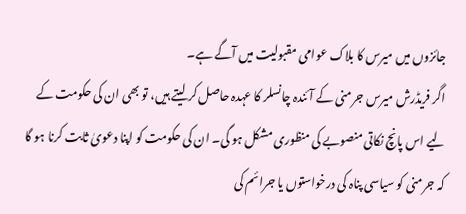جائزوں میں میرس کا بلاک عوامی مقبولیت میں آگے ہے۔
اگر فریڈرش میرس جرمنی کے آئندہ چانسلر کا عہدہ حاصل کر لیتے ہیں، تو بھی ان کی حکومت کے لیے اس پانچ نکاتی منصوبے کی منظوری مشکل ہو گی۔ ان کی حکومت کو اپنا دعویٰ ثابت کرنا ہو گا کہ جرمنی کو سیاسی پناہ کی درخواستوں یا جرائم کی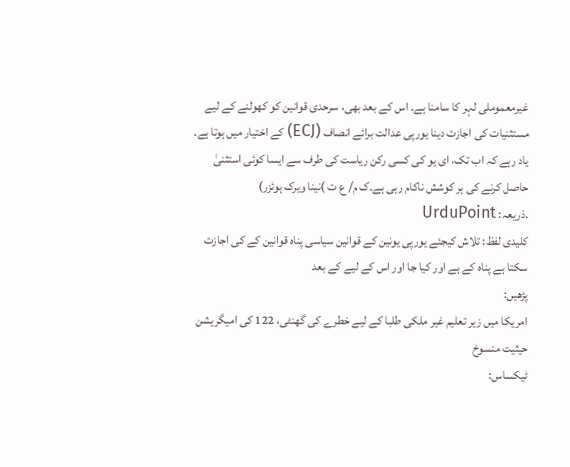غیرمعموملی لہر کا سامنا ہے۔ اس کے بعد بھی، سرحدی قوانین کو کھولنے کے لیے مستثنیات کی اجازت دینا یورپی عدالت برائے انصاف (ECJ) کے اختیار میں ہوتا ہے۔ یاد رہے کہ اب تک، ای یو کی کسی رکن ریاست کی طرف سے ایسا کوئی استثنیٰ حاصل کرنے کی ہر کوشش ناکام رہی ہے۔ک م/ ع ت )نینا ویرک ہوئزر)
.ذریعہ: UrduPoint
کلیدی لفظ: تلاش کیجئے یورپی یونین کے قوانین سیاسی پناہ قوانین کے کی اجازت سکتا ہے پناہ کے ہے اور کیا جا اور اس کے لیے کے بعد
پڑھیں:
امریکا میں زیر تعلیم غیر ملکی طلبا کے لیے خطرے کی گھنٹی، 122 کی امیگریشن حیثیت منسوخ
ٹیکساس: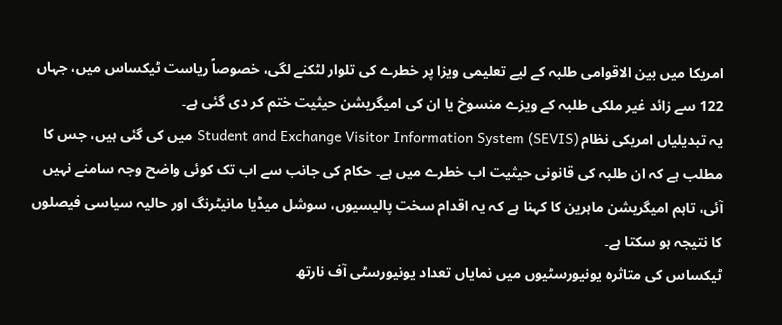امریکا میں بین الاقوامی طلبہ کے لیے تعلیمی ویزا پر خطرے کی تلوار لٹکنے لگی، خصوصاً ریاست ٹیکساس میں، جہاں 122 سے زائد غیر ملکی طلبہ کے ویزے منسوخ یا ان کی امیگریشن حیثیت ختم کر دی گئی ہے۔
یہ تبدیلیاں امریکی نظام Student and Exchange Visitor Information System (SEVIS) میں کی گئی ہیں، جس کا مطلب ہے کہ ان طلبہ کی قانونی حیثیت اب خطرے میں ہے۔ حکام کی جانب سے اب تک کوئی واضح وجہ سامنے نہیں آئی، تاہم امیگریشن ماہرین کا کہنا ہے کہ یہ اقدام سخت پالیسیوں، سوشل میڈیا مانیٹرنگ اور حالیہ سیاسی فیصلوں کا نتیجہ ہو سکتا ہے۔
ٹیکساس کی متاثرہ یونیورسٹیوں میں نمایاں تعداد یونیورسٹی آف نارتھ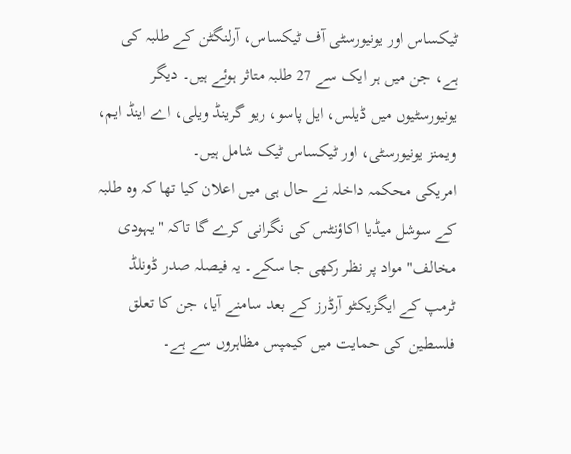ٹیکساس اور یونیورسٹی آف ٹیکساس، آرلنگٹن کے طلبہ کی ہے، جن میں ہر ایک سے 27 طلبہ متاثر ہوئے ہیں۔ دیگر یونیورسٹیوں میں ڈیلس، ایل پاسو، ریو گرینڈ ویلی، اے اینڈ ایم، ویمنز یونیورسٹی، اور ٹیکساس ٹیک شامل ہیں۔
امریکی محکمہ داخلہ نے حال ہی میں اعلان کیا تھا کہ وہ طلبہ کے سوشل میڈیا اکاؤنٹس کی نگرانی کرے گا تاکہ "یہودی مخالف" مواد پر نظر رکھی جا سکے۔ یہ فیصلہ صدر ڈونلڈ ٹرمپ کے ایگزیکٹو آرڈرز کے بعد سامنے آیا، جن کا تعلق فلسطین کی حمایت میں کیمپس مظاہروں سے ہے۔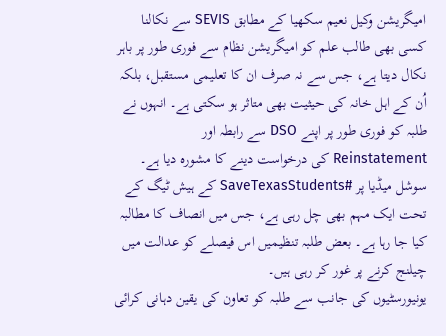امیگریشن وکیل نعیم سکھیا کے مطابق SEVIS سے نکالنا کسی بھی طالب علم کو امیگریشن نظام سے فوری طور پر باہر نکال دیتا ہے، جس سے نہ صرف ان کا تعلیمی مستقبل، بلکہ اُن کے اہل خانہ کی حیثیت بھی متاثر ہو سکتی ہے۔ انہوں نے طلبہ کو فوری طور پر اپنے DSO سے رابطہ اور Reinstatement کی درخواست دینے کا مشورہ دیا ہے۔
سوشل میڈیا پر #SaveTexasStudents کے ہیش ٹیگ کے تحت ایک مہم بھی چل رہی ہے، جس میں انصاف کا مطالبہ کیا جا رہا ہے۔ بعض طلبہ تنظیمیں اس فیصلے کو عدالت میں چیلنج کرنے پر غور کر رہی ہیں۔
یونیورسٹیوں کی جانب سے طلبہ کو تعاون کی یقین دہانی کرائی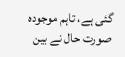گئی ہے، تاہم موجودہ صورت حال نے بین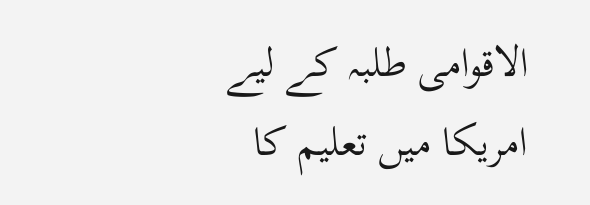الاقوامی طلبہ کے لیے امریکا میں تعلیم کا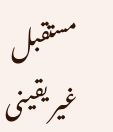مستقبل غیر یقینی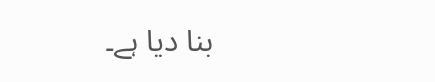بنا دیا ہے۔